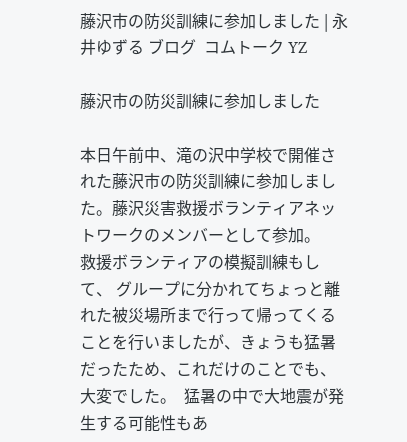藤沢市の防災訓練に参加しました | 永井ゆずる ブログ  コムトーク YZ

藤沢市の防災訓練に参加しました

本日午前中、滝の沢中学校で開催された藤沢市の防災訓練に参加しました。藤沢災害救援ボランティアネットワークのメンバーとして参加。
救援ボランティアの模擬訓練もして、 グループに分かれてちょっと離れた被災場所まで行って帰ってくることを行いましたが、きょうも猛暑だったため、これだけのことでも、大変でした。  猛暑の中で大地震が発生する可能性もあ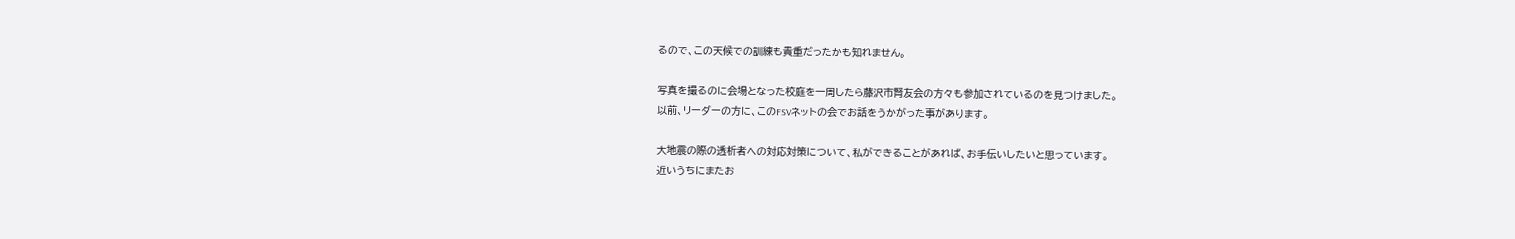るので、この天候での訓練も貴重だったかも知れません。

写真を撮るのに会場となった校庭を一周したら藤沢市腎友会の方々も参加されているのを見つけました。
以前、リーダーの方に、このFSVネットの会でお話をうかがった事があります。

大地震の際の透析者への対応対策について、私ができることがあれば、お手伝いしたいと思っています。
近いうちにまたお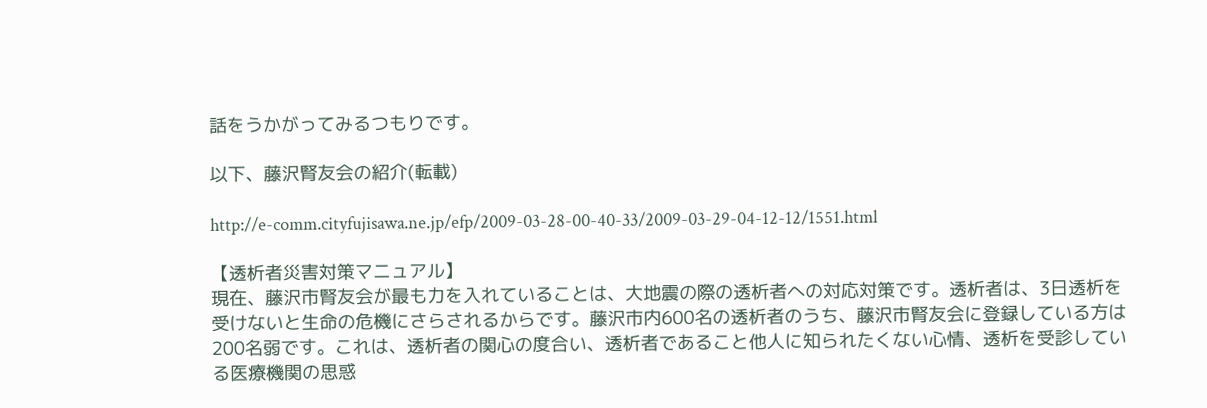話をうかがってみるつもりです。

以下、藤沢腎友会の紹介(転載)

http://e-comm.cityfujisawa.ne.jp/efp/2009-03-28-00-40-33/2009-03-29-04-12-12/1551.html

【透析者災害対策マニュアル】
現在、藤沢市腎友会が最も力を入れていることは、大地震の際の透析者への対応対策です。透析者は、3日透析を受けないと生命の危機にさらされるからです。藤沢市内600名の透析者のうち、藤沢市腎友会に登録している方は200名弱です。これは、透析者の関心の度合い、透析者であること他人に知られたくない心情、透析を受診している医療機関の思惑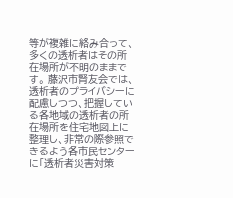等が複雑に絡み合って、多くの透析者はその所在場所が不明のままです。 藤沢市腎友会では、透析者のプライバシーに配慮しつつ、把握している各地域の透析者の所在場所を住宅地図上に整理し、非常の際参照できるよう各市民センターに「透析者災害対策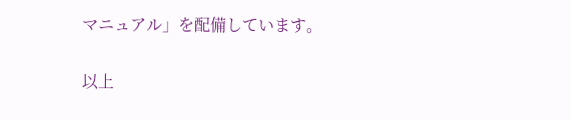マニュアル」を配備しています。


以上